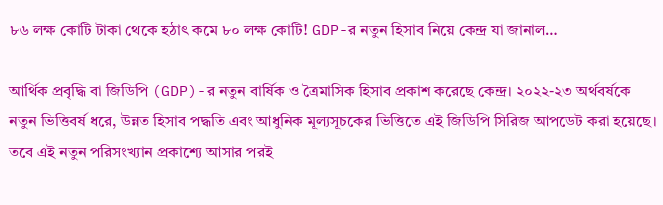৮৬ লক্ষ কোটি টাকা থেকে হঠাৎ কমে ৮০ লক্ষ কোটি! GDP-র নতুন হিসাব নিয়ে কেন্দ্র যা জানাল…

আর্থিক প্রবৃদ্ধি বা জিডিপি (GDP)-র নতুন বার্ষিক ও ত্রৈমাসিক হিসাব প্রকাশ করেছে কেন্দ্র। ২০২২-২৩ অর্থবর্ষকে নতুন ভিত্তিবর্ষ ধরে, উন্নত হিসাব পদ্ধতি এবং আধুনিক মূল্যসূচকের ভিত্তিতে এই জিডিপি সিরিজ আপডেট করা হয়েছে। তবে এই নতুন পরিসংখ্যান প্রকাশ্যে আসার পরই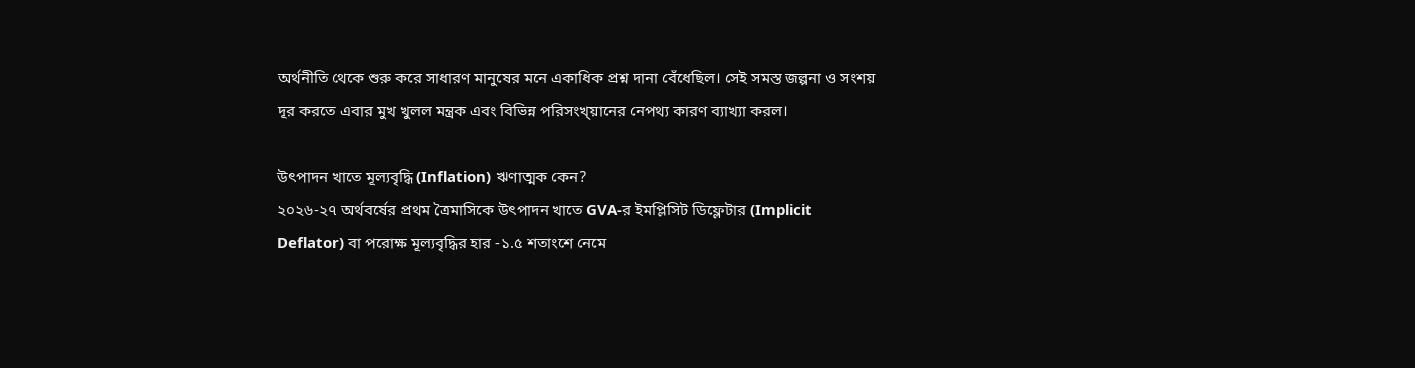অর্থনীতি থেকে শুরু করে সাধারণ মানুষের মনে একাধিক প্রশ্ন দানা বেঁধেছিল। সেই সমস্ত জল্পনা ও সংশয় দূর করতে এবার মুখ খুলল মন্ত্রক এবং বিভিন্ন পরিসংখ্য়ানের নেপথ্য কারণ ব্যাখ্যা করল।

উৎপাদন খাতে মূল্যবৃদ্ধি (Inflation) ঋণাত্মক কেন?
২০২৬-২৭ অর্থবর্ষের প্রথম ত্রৈমাসিকে উৎপাদন খাতে GVA-র ইমপ্লিসিট ডিফ্লেটার (Implicit Deflator) বা পরোক্ষ মূল্যবৃদ্ধির হার -১.৫ শতাংশে নেমে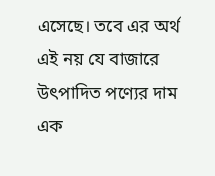এসেছে। তবে এর অর্থ এই নয় যে বাজারে উৎপাদিত পণ্যের দাম এক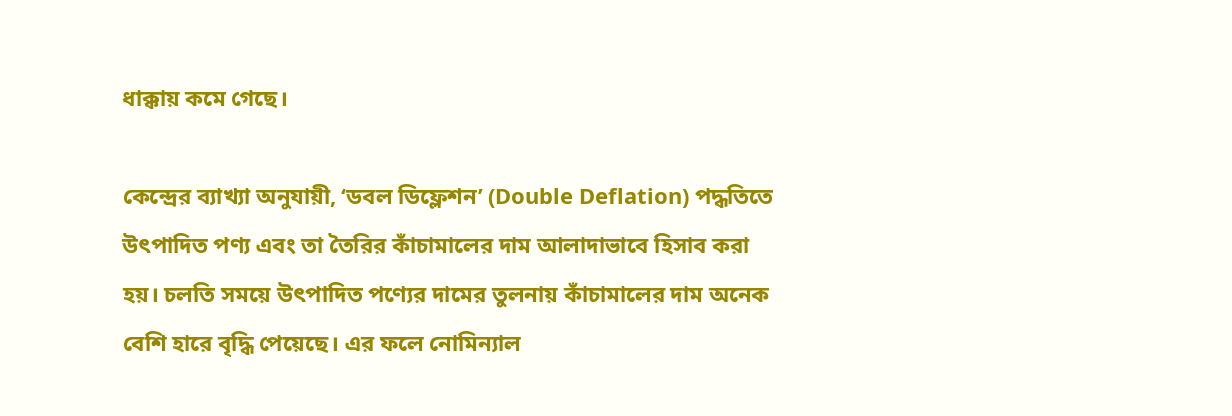ধাক্কায় কমে গেছে।

কেন্দ্রের ব্যাখ্যা অনুযায়ী, ‘ডবল ডিফ্লেশন’ (Double Deflation) পদ্ধতিতে উৎপাদিত পণ্য এবং তা তৈরির কাঁচামালের দাম আলাদাভাবে হিসাব করা হয়। চলতি সময়ে উৎপাদিত পণ্যের দামের তুলনায় কাঁচামালের দাম অনেক বেশি হারে বৃদ্ধি পেয়েছে। এর ফলে নোমিন্যাল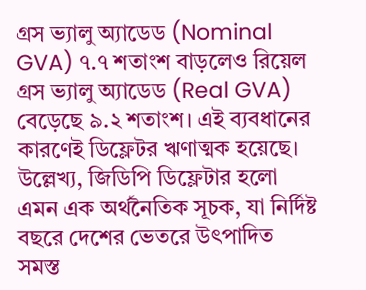গ্রস ভ্যালু অ্যাডেড (Nominal GVA) ৭.৭ শতাংশ বাড়লেও রিয়েল গ্রস ভ্যালু অ্যাডেড (Real GVA) বেড়েছে ৯.২ শতাংশ। এই ব্যবধানের কারণেই ডিফ্লেটর ঋণাত্মক হয়েছে। উল্লেখ্য, জিডিপি ডিফ্লেটার হলো এমন এক অর্থনৈতিক সূচক, যা নির্দিষ্ট বছরে দেশের ভেতরে উৎপাদিত সমস্ত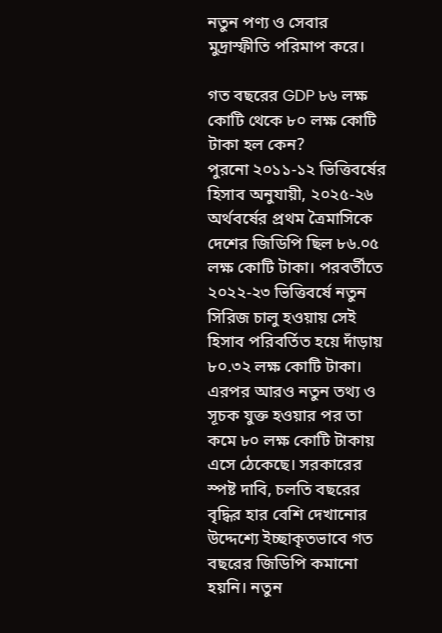নতুন পণ্য ও সেবার মুদ্রাস্ফীতি পরিমাপ করে।

গত বছরের GDP ৮৬ লক্ষ কোটি থেকে ৮০ লক্ষ কোটি টাকা হল কেন?
পুরনো ২০১১-১২ ভিত্তিবর্ষের হিসাব অনুযায়ী, ২০২৫-২৬ অর্থবর্ষের প্রথম ত্রৈমাসিকে দেশের জিডিপি ছিল ৮৬.০৫ লক্ষ কোটি টাকা। পরবর্তীতে ২০২২-২৩ ভিত্তিবর্ষে নতুন সিরিজ চালু হওয়ায় সেই হিসাব পরিবর্তিত হয়ে দাঁড়ায় ৮০.৩২ লক্ষ কোটি টাকা। এরপর আরও নতুন তথ্য ও সূচক যুক্ত হওয়ার পর তা কমে ৮০ লক্ষ কোটি টাকায় এসে ঠেকেছে। সরকারের স্পষ্ট দাবি, চলতি বছরের বৃদ্ধির হার বেশি দেখানোর উদ্দেশ্যে ইচ্ছাকৃতভাবে গত বছরের জিডিপি কমানো হয়নি। নতুন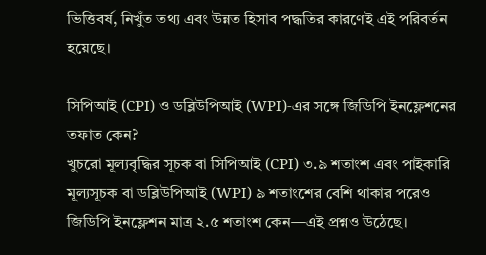ভিত্তিবর্ষ, নিখুঁত তথ্য এবং উন্নত হিসাব পদ্ধতির কারণেই এই পরিবর্তন হয়েছে।

সিপিআই (CPI) ও ডব্লিউপিআই (WPI)-এর সঙ্গে জিডিপি ইনফ্লেশনের তফাত কেন?
খুচরো মূল্যবৃদ্ধির সূচক বা সিপিআই (CPI) ৩.৯ শতাংশ এবং পাইকারি মূল্যসূচক বা ডব্লিউপিআই (WPI) ৯ শতাংশের বেশি থাকার পরেও জিডিপি ইনফ্লেশন মাত্র ২.৫ শতাংশ কেন—এই প্রশ্নও উঠেছে।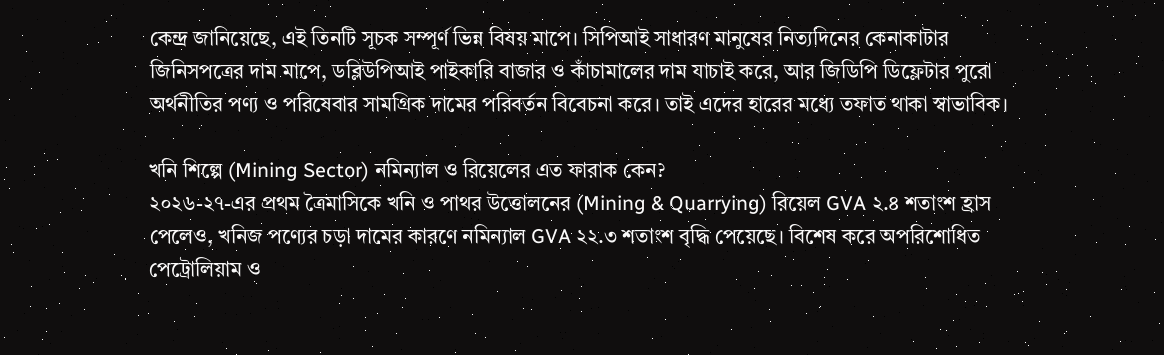কেন্দ্র জানিয়েছে, এই তিনটি সূচক সম্পূর্ণ ভিন্ন বিষয় মাপে। সিপিআই সাধারণ মানুষের নিত্যদিনের কেনাকাটার জিনিসপত্রের দাম মাপে, ডব্লিউপিআই পাইকারি বাজার ও কাঁচামালের দাম যাচাই করে, আর জিডিপি ডিফ্লেটার পুরো অর্থনীতির পণ্য ও পরিষেবার সামগ্রিক দামের পরিবর্তন বিবেচনা করে। তাই এদের হারের মধ্যে তফাত থাকা স্বাভাবিক।

খনি শিল্পে (Mining Sector) নমিন্যাল ও রিয়েলের এত ফারাক কেন?
২০২৬-২৭-এর প্রথম ত্রৈমাসিকে খনি ও পাথর উত্তোলনের (Mining & Quarrying) রিয়েল GVA ২.৪ শতাংশ হ্রাস পেলেও, খনিজ পণ্যের চড়া দামের কারণে নমিন্যাল GVA ২২.৩ শতাংশ বৃদ্ধি পেয়েছে। বিশেষ করে অপরিশোধিত পেট্রোলিয়াম ও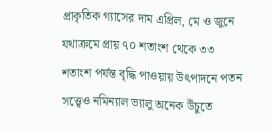প্রাকৃতিক গ্যাসের দাম এপ্রিল, মে ও জুনে যথাক্রমে প্রায় ৭০ শতাংশ থেকে ৩৩ শতাংশ পর্যন্ত বৃদ্ধি পাওয়ায় উৎপাদনে পতন সত্ত্বেও নমিন্যাল ভ্যালু অনেক উঁচুতে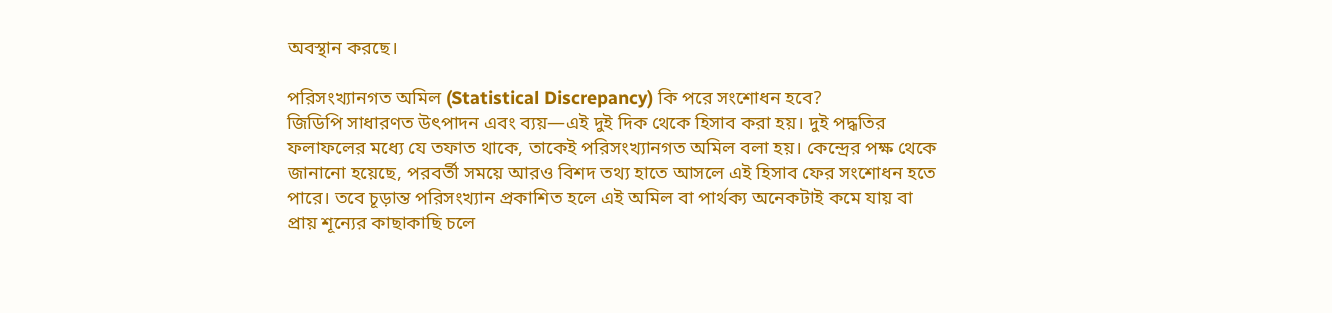অবস্থান করছে।

পরিসংখ্যানগত অমিল (Statistical Discrepancy) কি পরে সংশোধন হবে?
জিডিপি সাধারণত উৎপাদন এবং ব্যয়—এই দুই দিক থেকে হিসাব করা হয়। দুই পদ্ধতির ফলাফলের মধ্যে যে তফাত থাকে, তাকেই পরিসংখ্যানগত অমিল বলা হয়। কেন্দ্রের পক্ষ থেকে জানানো হয়েছে, পরবর্তী সময়ে আরও বিশদ তথ্য হাতে আসলে এই হিসাব ফের সংশোধন হতে পারে। তবে চূড়ান্ত পরিসংখ্যান প্রকাশিত হলে এই অমিল বা পার্থক্য অনেকটাই কমে যায় বা প্রায় শূন্যের কাছাকাছি চলে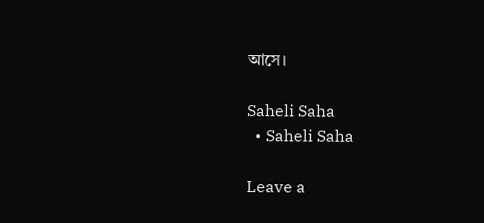আসে।

Saheli Saha
  • Saheli Saha

Leave a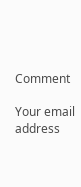Comment

Your email address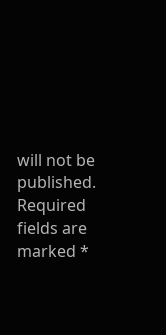will not be published. Required fields are marked *